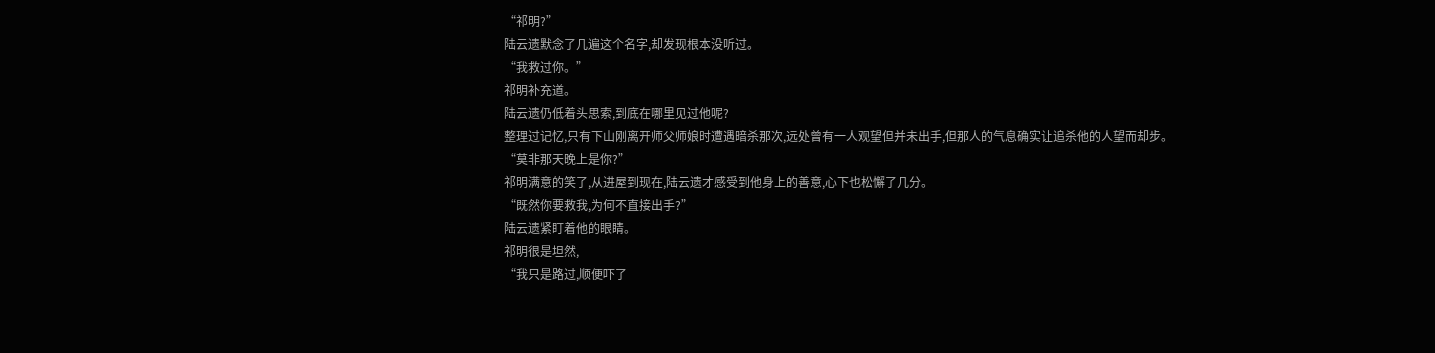“祁明?”
陆云遗默念了几遍这个名字,却发现根本没听过。
“我救过你。”
祁明补充道。
陆云遗仍低着头思索,到底在哪里见过他呢?
整理过记忆,只有下山刚离开师父师娘时遭遇暗杀那次,远处曾有一人观望但并未出手,但那人的气息确实让追杀他的人望而却步。
“莫非那天晚上是你?”
祁明满意的笑了,从进屋到现在,陆云遗才感受到他身上的善意,心下也松懈了几分。
“既然你要救我,为何不直接出手?”
陆云遗紧盯着他的眼睛。
祁明很是坦然,
“我只是路过,顺便吓了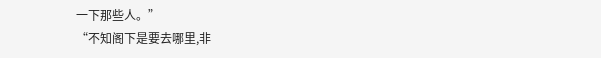一下那些人。”
“不知阁下是要去哪里,非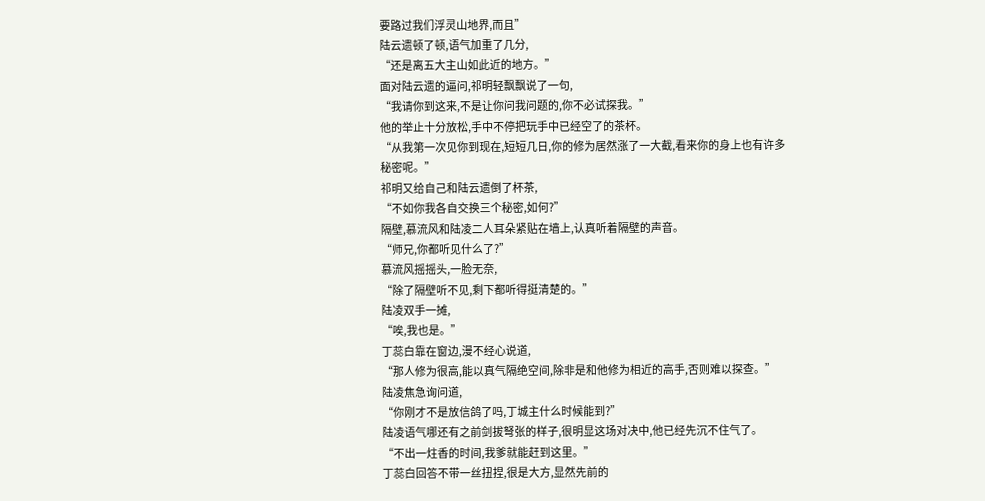要路过我们浮灵山地界,而且”
陆云遗顿了顿,语气加重了几分,
“还是离五大主山如此近的地方。”
面对陆云遗的逼问,祁明轻飘飘说了一句,
“我请你到这来,不是让你问我问题的,你不必试探我。”
他的举止十分放松,手中不停把玩手中已经空了的茶杯。
“从我第一次见你到现在,短短几日,你的修为居然涨了一大截,看来你的身上也有许多秘密呢。”
祁明又给自己和陆云遗倒了杯茶,
“不如你我各自交换三个秘密,如何?”
隔壁,慕流风和陆凌二人耳朵紧贴在墙上,认真听着隔壁的声音。
“师兄,你都听见什么了?”
慕流风摇摇头,一脸无奈,
“除了隔壁听不见,剩下都听得挺清楚的。”
陆凌双手一摊,
“唉,我也是。”
丁蕊白靠在窗边,漫不经心说道,
“那人修为很高,能以真气隔绝空间,除非是和他修为相近的高手,否则难以探查。”
陆凌焦急询问道,
“你刚才不是放信鸽了吗,丁城主什么时候能到?”
陆凌语气哪还有之前剑拔弩张的样子,很明显这场对决中,他已经先沉不住气了。
“不出一炷香的时间,我爹就能赶到这里。”
丁蕊白回答不带一丝扭捏,很是大方,显然先前的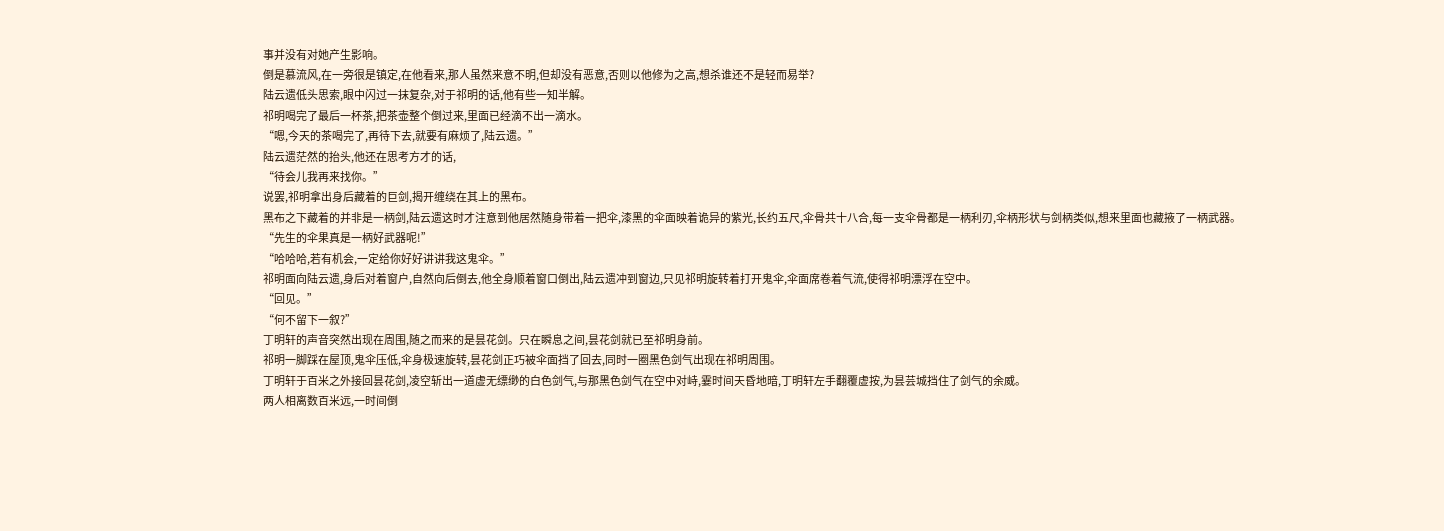事并没有对她产生影响。
倒是慕流风,在一旁很是镇定,在他看来,那人虽然来意不明,但却没有恶意,否则以他修为之高,想杀谁还不是轻而易举?
陆云遗低头思索,眼中闪过一抹复杂,对于祁明的话,他有些一知半解。
祁明喝完了最后一杯茶,把茶壶整个倒过来,里面已经滴不出一滴水。
“嗯,今天的茶喝完了,再待下去,就要有麻烦了,陆云遗。”
陆云遗茫然的抬头,他还在思考方才的话,
“待会儿我再来找你。”
说罢,祁明拿出身后藏着的巨剑,揭开缠绕在其上的黑布。
黑布之下藏着的并非是一柄剑,陆云遗这时才注意到他居然随身带着一把伞,漆黑的伞面映着诡异的紫光,长约五尺,伞骨共十八合,每一支伞骨都是一柄利刃,伞柄形状与剑柄类似,想来里面也藏掖了一柄武器。
“先生的伞果真是一柄好武器呢!”
“哈哈哈,若有机会,一定给你好好讲讲我这鬼伞。”
祁明面向陆云遗,身后对着窗户,自然向后倒去,他全身顺着窗口倒出,陆云遗冲到窗边,只见祁明旋转着打开鬼伞,伞面席卷着气流,使得祁明漂浮在空中。
“回见。”
“何不留下一叙?”
丁明轩的声音突然出现在周围,随之而来的是昙花剑。只在瞬息之间,昙花剑就已至祁明身前。
祁明一脚踩在屋顶,鬼伞压低,伞身极速旋转,昙花剑正巧被伞面挡了回去,同时一圈黑色剑气出现在祁明周围。
丁明轩于百米之外接回昙花剑,凌空斩出一道虚无缥缈的白色剑气,与那黑色剑气在空中对峙,霎时间天昏地暗,丁明轩左手翻覆虚按,为昙芸城挡住了剑气的余威。
两人相离数百米远,一时间倒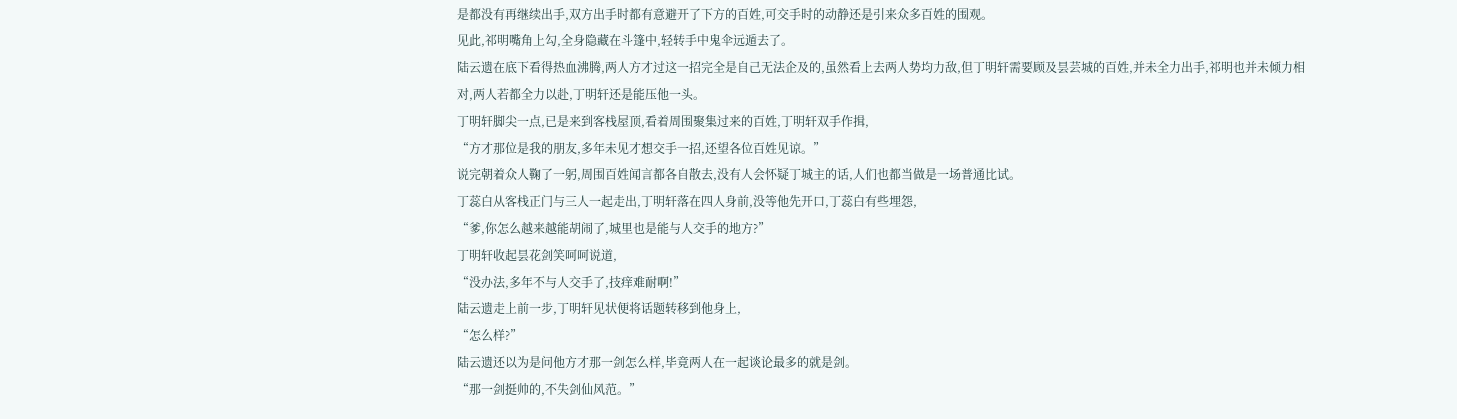是都没有再继续出手,双方出手时都有意避开了下方的百姓,可交手时的动静还是引来众多百姓的围观。
见此,祁明嘴角上勾,全身隐藏在斗篷中,轻转手中鬼伞远遁去了。
陆云遗在底下看得热血沸腾,两人方才过这一招完全是自己无法企及的,虽然看上去两人势均力敌,但丁明轩需要顾及昙芸城的百姓,并未全力出手,祁明也并未倾力相对,两人若都全力以赴,丁明轩还是能压他一头。
丁明轩脚尖一点,已是来到客栈屋顶,看着周围聚集过来的百姓,丁明轩双手作揖,
“方才那位是我的朋友,多年未见才想交手一招,还望各位百姓见谅。”
说完朝着众人鞠了一躬,周围百姓闻言都各自散去,没有人会怀疑丁城主的话,人们也都当做是一场普通比试。
丁蕊白从客栈正门与三人一起走出,丁明轩落在四人身前,没等他先开口,丁蕊白有些埋怨,
“爹,你怎么越来越能胡闹了,城里也是能与人交手的地方?”
丁明轩收起昙花剑笑呵呵说道,
“没办法,多年不与人交手了,技痒难耐啊!”
陆云遗走上前一步,丁明轩见状便将话题转移到他身上,
“怎么样?”
陆云遗还以为是问他方才那一剑怎么样,毕竟两人在一起谈论最多的就是剑。
“那一剑挺帅的,不失剑仙风范。”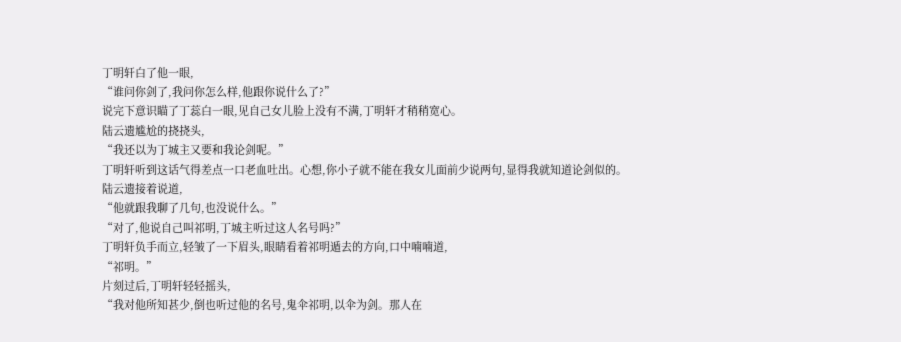丁明轩白了他一眼,
“谁问你剑了,我问你怎么样,他跟你说什么了?”
说完下意识瞄了丁蕊白一眼,见自己女儿脸上没有不满,丁明轩才稍稍宽心。
陆云遗尴尬的挠挠头,
“我还以为丁城主又要和我论剑呢。”
丁明轩听到这话气得差点一口老血吐出。心想,你小子就不能在我女儿面前少说两句,显得我就知道论剑似的。
陆云遗接着说道,
“他就跟我聊了几句,也没说什么。”
“对了,他说自己叫祁明,丁城主听过这人名号吗?”
丁明轩负手而立,轻皱了一下眉头,眼睛看着祁明遁去的方向,口中喃喃道,
“祁明。”
片刻过后,丁明轩轻轻摇头,
“我对他所知甚少,倒也听过他的名号,鬼伞祁明,以伞为剑。那人在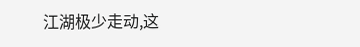江湖极少走动,这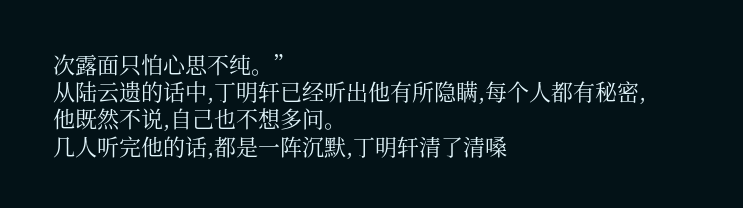次露面只怕心思不纯。”
从陆云遗的话中,丁明轩已经听出他有所隐瞒,每个人都有秘密,他既然不说,自己也不想多问。
几人听完他的话,都是一阵沉默,丁明轩清了清嗓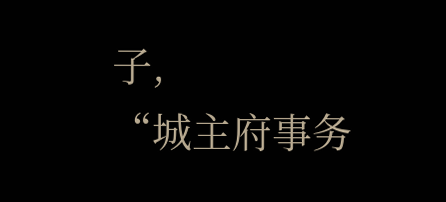子,
“城主府事务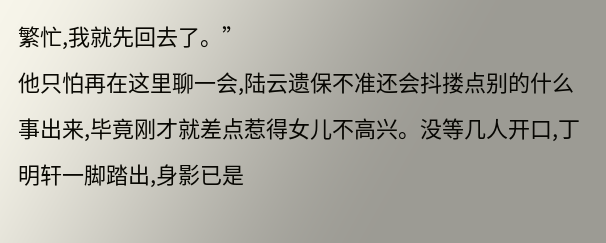繁忙,我就先回去了。”
他只怕再在这里聊一会,陆云遗保不准还会抖搂点别的什么事出来,毕竟刚才就差点惹得女儿不高兴。没等几人开口,丁明轩一脚踏出,身影已是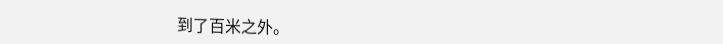到了百米之外。